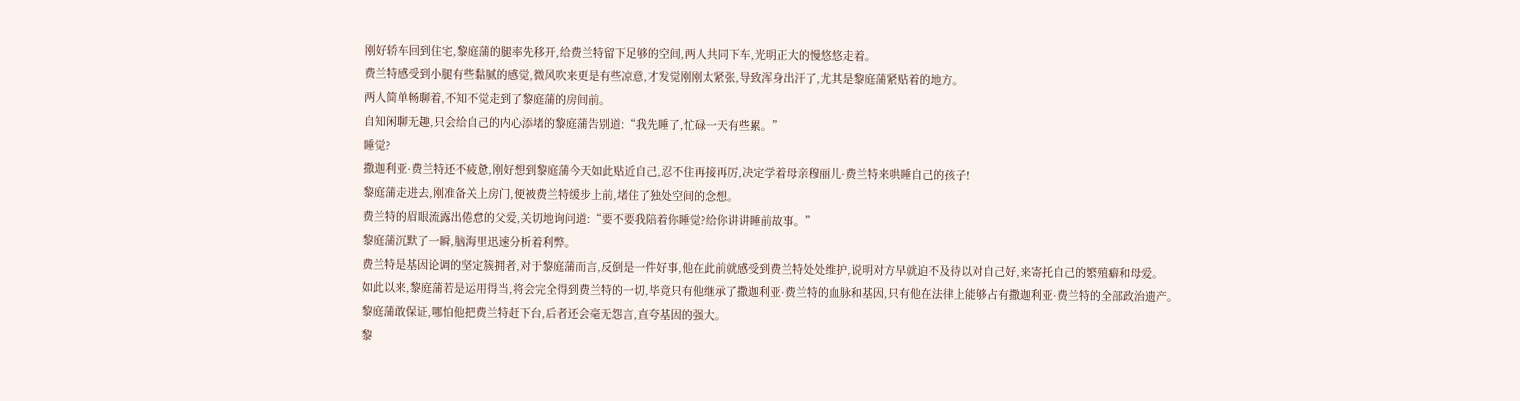刚好轿车回到住宅,黎庭蒲的腿率先移开,给费兰特留下足够的空间,两人共同下车,光明正大的慢悠悠走着。
费兰特感受到小腿有些黏腻的感觉,微风吹来更是有些凉意,才发觉刚刚太紧张,导致浑身出汗了,尤其是黎庭蒲紧贴着的地方。
两人简单畅聊着,不知不觉走到了黎庭蒲的房间前。
自知闲聊无趣,只会给自己的内心添堵的黎庭蒲告别道:“我先睡了,忙碌一天有些累。”
睡觉?
撒迦利亚·费兰特还不疲惫,刚好想到黎庭蒲今天如此贴近自己,忍不住再接再厉,决定学着母亲穆丽儿·费兰特来哄睡自己的孩子!
黎庭蒲走进去,刚准备关上房门,便被费兰特缓步上前,堵住了独处空间的念想。
费兰特的眉眼流露出倦怠的父爱,关切地询问道:“要不要我陪着你睡觉?给你讲讲睡前故事。”
黎庭蒲沉默了一瞬,脑海里迅速分析着利弊。
费兰特是基因论调的坚定簇拥者,对于黎庭蒲而言,反倒是一件好事,他在此前就感受到费兰特处处维护,说明对方早就迫不及待以对自己好,来寄托自己的繁殖癖和母爱。
如此以来,黎庭蒲若是运用得当,将会完全得到费兰特的一切,毕竟只有他继承了撒迦利亚·费兰特的血脉和基因,只有他在法律上能够占有撒迦利亚·费兰特的全部政治遗产。
黎庭蒲敢保证,哪怕他把费兰特赶下台,后者还会毫无怨言,直夸基因的强大。
黎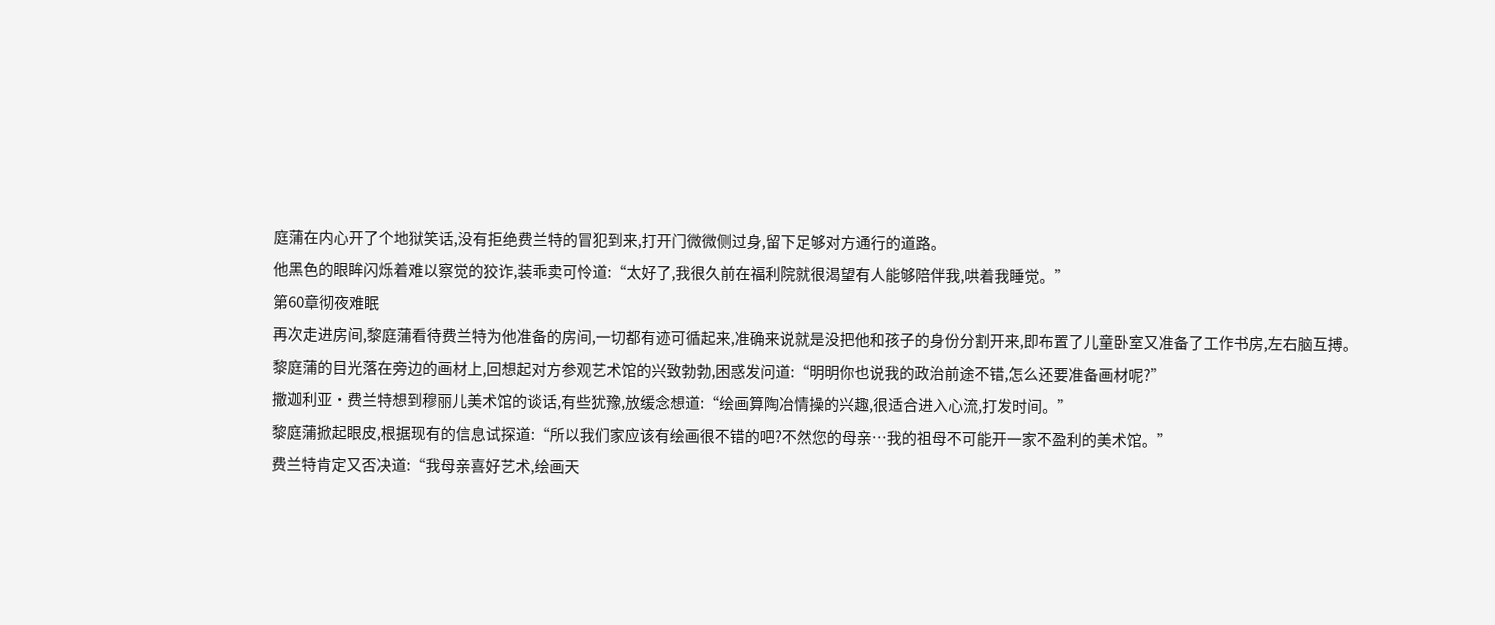庭蒲在内心开了个地狱笑话,没有拒绝费兰特的冒犯到来,打开门微微侧过身,留下足够对方通行的道路。
他黑色的眼眸闪烁着难以察觉的狡诈,装乖卖可怜道:“太好了,我很久前在福利院就很渴望有人能够陪伴我,哄着我睡觉。”
第60章彻夜难眠
再次走进房间,黎庭蒲看待费兰特为他准备的房间,一切都有迹可循起来,准确来说就是没把他和孩子的身份分割开来,即布置了儿童卧室又准备了工作书房,左右脑互搏。
黎庭蒲的目光落在旁边的画材上,回想起对方参观艺术馆的兴致勃勃,困惑发问道:“明明你也说我的政治前途不错,怎么还要准备画材呢?”
撒迦利亚·费兰特想到穆丽儿美术馆的谈话,有些犹豫,放缓念想道:“绘画算陶冶情操的兴趣,很适合进入心流,打发时间。”
黎庭蒲掀起眼皮,根据现有的信息试探道:“所以我们家应该有绘画很不错的吧?不然您的母亲…我的祖母不可能开一家不盈利的美术馆。”
费兰特肯定又否决道:“我母亲喜好艺术,绘画天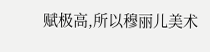赋极高,所以穆丽儿美术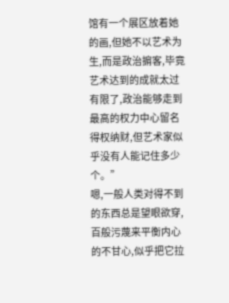馆有一个展区放着她的画,但她不以艺术为生,而是政治掮客,毕竟艺术达到的成就太过有限了,政治能够走到最高的权力中心留名得权纳财,但艺术家似乎没有人能记住多少个。”
嗯,一般人类对得不到的东西总是望眼欲穿,百般污蔑来平衡内心的不甘心,似乎把它拉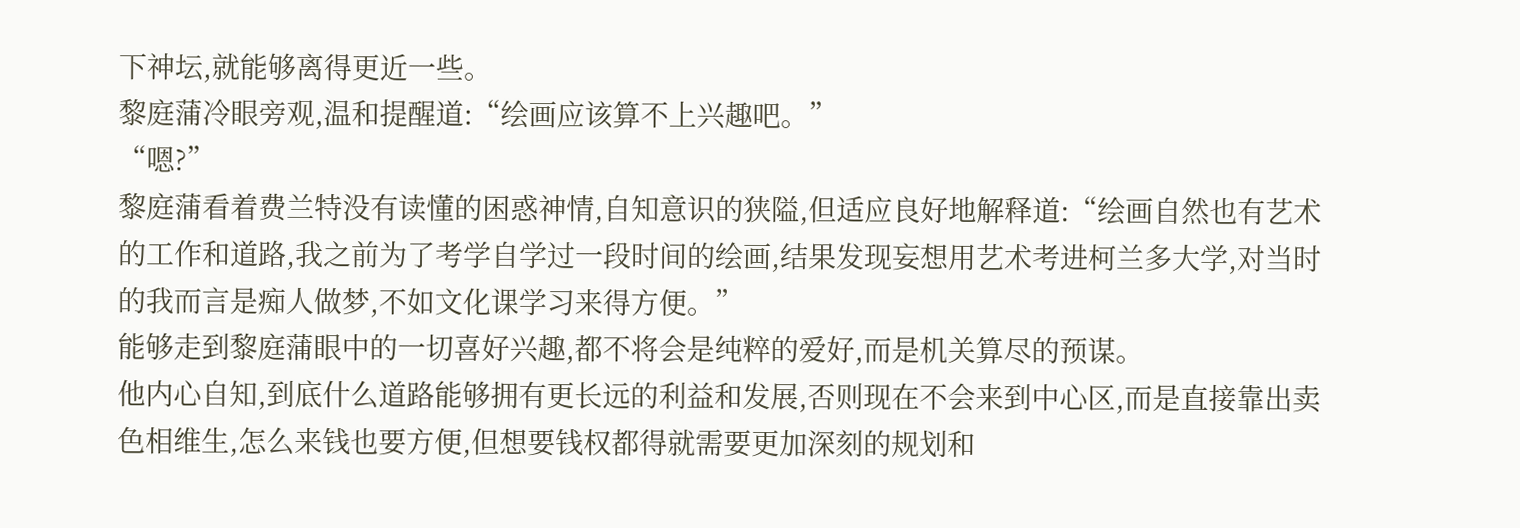下神坛,就能够离得更近一些。
黎庭蒲冷眼旁观,温和提醒道:“绘画应该算不上兴趣吧。”
“嗯?”
黎庭蒲看着费兰特没有读懂的困惑神情,自知意识的狭隘,但适应良好地解释道:“绘画自然也有艺术的工作和道路,我之前为了考学自学过一段时间的绘画,结果发现妄想用艺术考进柯兰多大学,对当时的我而言是痴人做梦,不如文化课学习来得方便。”
能够走到黎庭蒲眼中的一切喜好兴趣,都不将会是纯粹的爱好,而是机关算尽的预谋。
他内心自知,到底什么道路能够拥有更长远的利益和发展,否则现在不会来到中心区,而是直接靠出卖色相维生,怎么来钱也要方便,但想要钱权都得就需要更加深刻的规划和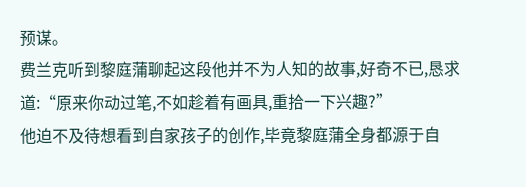预谋。
费兰克听到黎庭蒲聊起这段他并不为人知的故事,好奇不已,恳求道:“原来你动过笔,不如趁着有画具,重拾一下兴趣?”
他迫不及待想看到自家孩子的创作,毕竟黎庭蒲全身都源于自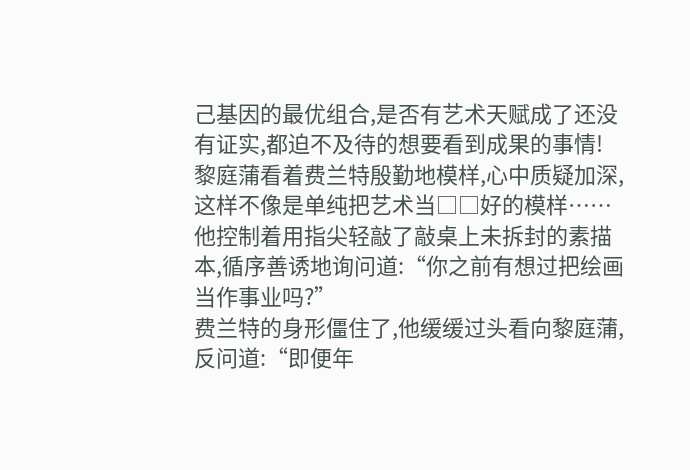己基因的最优组合,是否有艺术天赋成了还没有证实,都迫不及待的想要看到成果的事情!
黎庭蒲看着费兰特殷勤地模样,心中质疑加深,这样不像是单纯把艺术当□□好的模样……
他控制着用指尖轻敲了敲桌上未拆封的素描本,循序善诱地询问道:“你之前有想过把绘画当作事业吗?”
费兰特的身形僵住了,他缓缓过头看向黎庭蒲,反问道:“即便年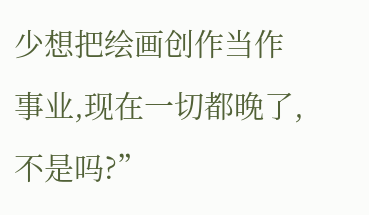少想把绘画创作当作事业,现在一切都晚了,不是吗?”